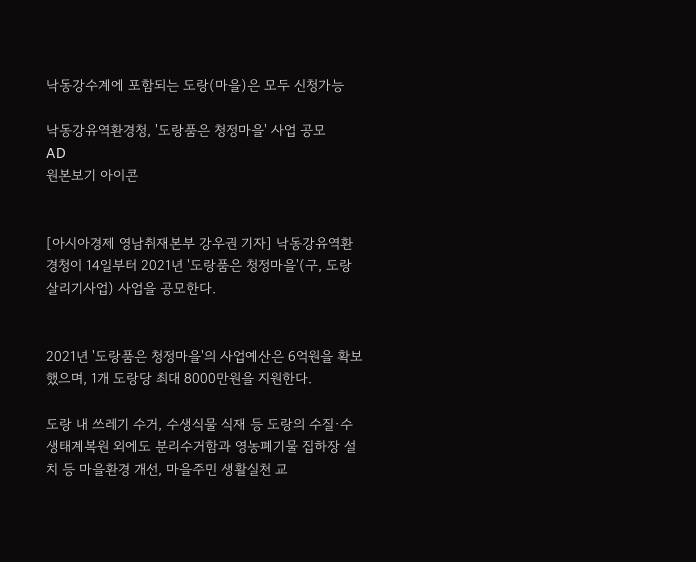낙동강수계에 포함되는 도랑(마을)은 모두 신청가능

낙동강유역환경청, '도랑품은 청정마을' 사업 공모
AD
원본보기 아이콘


[아시아경제 영남취재본부 강우권 기자] 낙동강유역환경청이 14일부터 2021년 '도랑품은 청정마을'(구, 도랑살리기사업) 사업을 공모한다.


2021년 '도랑품은 청정마을'의 사업예산은 6억원을 확보했으며, 1개 도랑당 최대 8000만원을 지원한다.

도랑 내 쓰레기 수거, 수생식물 식재 등 도랑의 수질·수생태계복원 외에도 분리수거함과 영농폐기물 집하장 설치 등 마을환경 개선, 마을주민 생활실천 교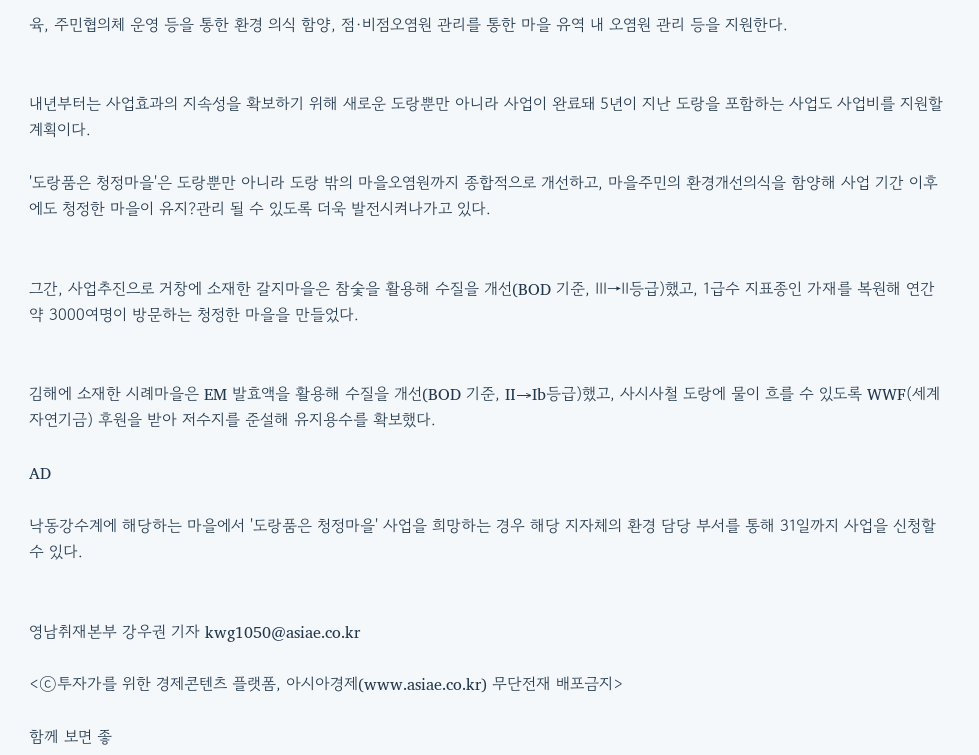육, 주민협의체 운영 등을 통한 환경 의식 함양, 점·비점오염원 관리를 통한 마을 유역 내 오염원 관리 등을 지원한다.


내년부터는 사업효과의 지속성을 확보하기 위해 새로운 도랑뿐만 아니라 사업이 완료돼 5년이 지난 도랑을 포함하는 사업도 사업비를 지원할 계획이다.

'도랑품은 청정마을'은 도랑뿐만 아니라 도랑 밖의 마을오염원까지 종합적으로 개선하고, 마을주민의 환경개선의식을 함양해 사업 기간 이후에도 청정한 마을이 유지?관리 될 수 있도록 더욱 발전시켜나가고 있다.


그간, 사업추진으로 거창에 소재한 갈지마을은 참숯을 활용해 수질을 개선(BOD 기준, Ⅲ→Ⅱ등급)했고, 1급수 지표종인 가재를 복원해 연간 약 3000여명이 방문하는 청정한 마을을 만들었다.


김해에 소재한 시례마을은 EM 발효액을 활용해 수질을 개선(BOD 기준, Ⅱ→Ⅰb등급)했고, 사시사철 도랑에 물이 흐를 수 있도록 WWF(세계자연기금) 후원을 받아 저수지를 준설해 유지용수를 확보했다.

AD

낙동강수계에 해당하는 마을에서 '도랑품은 청정마을' 사업을 희망하는 경우 해당 지자체의 환경 담당 부서를 통해 31일까지 사업을 신청할 수 있다.


영남취재본부 강우권 기자 kwg1050@asiae.co.kr

<ⓒ투자가를 위한 경제콘텐츠 플랫폼, 아시아경제(www.asiae.co.kr) 무단전재 배포금지>

함께 보면 좋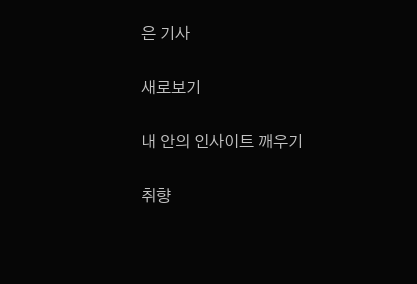은 기사

새로보기

내 안의 인사이트 깨우기

취향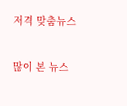저격 맞춤뉴스

많이 본 뉴스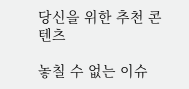당신을 위한 추천 콘텐츠

놓칠 수 없는 이슈